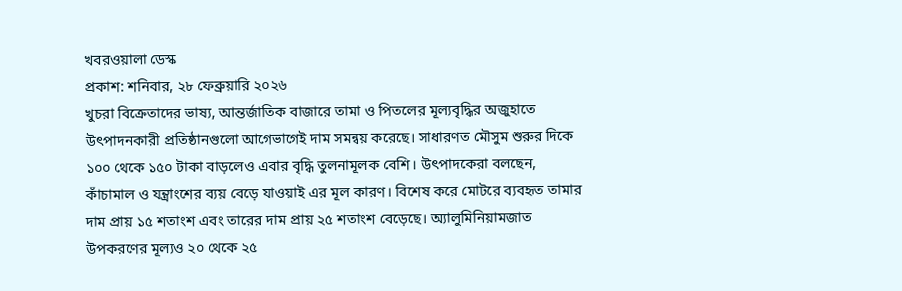খবরওয়ালা ডেস্ক
প্রকাশ: শনিবার, ২৮ ফেব্রুয়ারি ২০২৬
খুচরা বিক্রেতাদের ভাষ্য, আন্তর্জাতিক বাজারে তামা ও পিতলের মূল্যবৃদ্ধির অজুহাতে উৎপাদনকারী প্রতিষ্ঠানগুলো আগেভাগেই দাম সমন্বয় করেছে। সাধারণত মৌসুম শুরুর দিকে ১০০ থেকে ১৫০ টাকা বাড়লেও এবার বৃদ্ধি তুলনামূলক বেশি। উৎপাদকেরা বলছেন, কাঁচামাল ও যন্ত্রাংশের ব্যয় বেড়ে যাওয়াই এর মূল কারণ। বিশেষ করে মোটরে ব্যবহৃত তামার দাম প্রায় ১৫ শতাংশ এবং তারের দাম প্রায় ২৫ শতাংশ বেড়েছে। অ্যালুমিনিয়ামজাত উপকরণের মূল্যও ২০ থেকে ২৫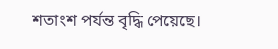শতাংশ পর্যন্ত বৃদ্ধি পেয়েছে।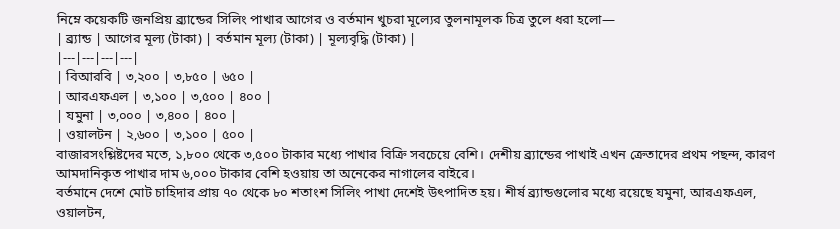নিম্নে কয়েকটি জনপ্রিয় ব্র্যান্ডের সিলিং পাখার আগের ও বর্তমান খুচরা মূল্যের তুলনামূলক চিত্র তুলে ধরা হলো—
| ব্র্যান্ড | আগের মূল্য (টাকা) | বর্তমান মূল্য (টাকা) | মূল্যবৃদ্ধি (টাকা) |
|---|---|---|---|
| বিআরবি | ৩,২০০ | ৩,৮৫০ | ৬৫০ |
| আরএফএল | ৩,১০০ | ৩,৫০০ | ৪০০ |
| যমুনা | ৩,০০০ | ৩,৪০০ | ৪০০ |
| ওয়ালটন | ২,৬০০ | ৩,১০০ | ৫০০ |
বাজারসংশ্লিষ্টদের মতে, ১,৮০০ থেকে ৩,৫০০ টাকার মধ্যে পাখার বিক্রি সবচেয়ে বেশি। দেশীয় ব্র্যান্ডের পাখাই এখন ক্রেতাদের প্রথম পছন্দ, কারণ আমদানিকৃত পাখার দাম ৬,০০০ টাকার বেশি হওয়ায় তা অনেকের নাগালের বাইরে।
বর্তমানে দেশে মোট চাহিদার প্রায় ৭০ থেকে ৮০ শতাংশ সিলিং পাখা দেশেই উৎপাদিত হয়। শীর্ষ ব্র্যান্ডগুলোর মধ্যে রয়েছে যমুনা, আরএফএল, ওয়ালটন,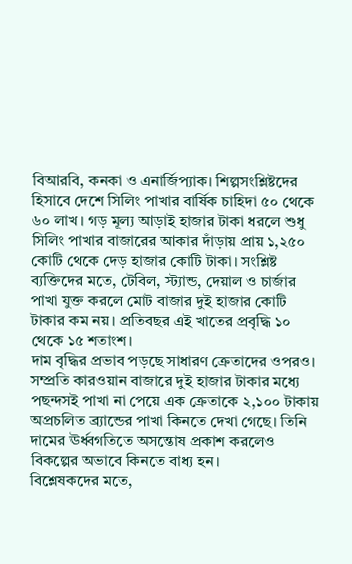বিআরবি, কনকা ও এনার্জিপ্যাক। শিল্পসংশ্লিষ্টদের হিসাবে দেশে সিলিং পাখার বার্ষিক চাহিদা ৫০ থেকে ৬০ লাখ। গড় মূল্য আড়াই হাজার টাকা ধরলে শুধু সিলিং পাখার বাজারের আকার দাঁড়ায় প্রায় ১,২৫০ কোটি থেকে দেড় হাজার কোটি টাকা। সংশ্লিষ্ট ব্যক্তিদের মতে, টেবিল, স্ট্যান্ড, দেয়াল ও চার্জার পাখা যুক্ত করলে মোট বাজার দুই হাজার কোটি টাকার কম নয়। প্রতিবছর এই খাতের প্রবৃদ্ধি ১০ থেকে ১৫ শতাংশ।
দাম বৃদ্ধির প্রভাব পড়ছে সাধারণ ক্রেতাদের ওপরও। সম্প্রতি কারওয়ান বাজারে দুই হাজার টাকার মধ্যে পছন্দসই পাখা না পেয়ে এক ক্রেতাকে ২,১০০ টাকায় অপ্রচলিত ব্র্যান্ডের পাখা কিনতে দেখা গেছে। তিনি দামের ঊর্ধ্বগতিতে অসন্তোষ প্রকাশ করলেও বিকল্পের অভাবে কিনতে বাধ্য হন।
বিশ্লেষকদের মতে,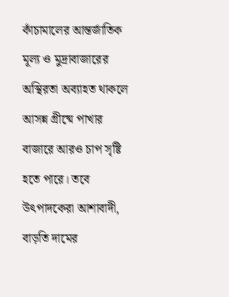কাঁচামালের আন্তর্জাতিক মূল্য ও মুদ্রাবাজারের অস্থিরতা অব্যাহত থাকলে আসন্ন গ্রীষ্মে পাখার বাজারে আরও চাপ সৃষ্টি হতে পারে। তবে উৎপাদকেরা আশাবাদী, বাড়তি দামের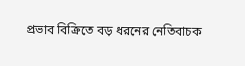প্রভাব বিক্রিতে বড় ধরনের নেতিবাচক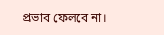প্রভাব ফেলবে না।